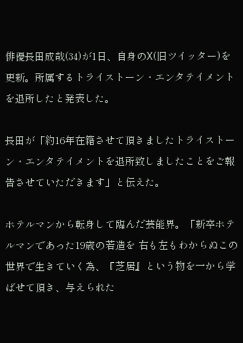俳優長田成哉(34)が1日、自身のX(旧ツイッター)を更新。所属するトライストーン・エンタテイメントを退所したと発表した。

長田が「約16年在籍させて頂きましたトライストーン・エンタテイメントを退所致しましたことをご報告させていただきます」と伝えた。

ホテルマンから転身して臨んだ芸能界。「新卒ホテルマンであった19歳の若造を 右も左もわからぬこの世界で生きていく為、『芝居』という物を一から学ばせて頂き、与えられた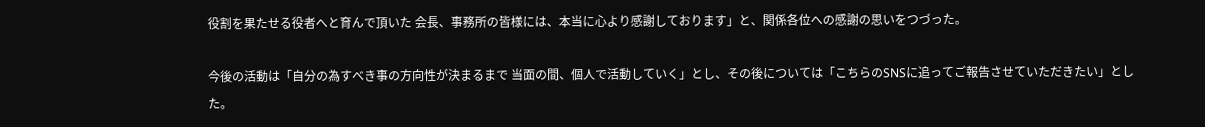役割を果たせる役者へと育んで頂いた 会長、事務所の皆様には、本当に心より感謝しております」と、関係各位への感謝の思いをつづった。

今後の活動は「自分の為すべき事の方向性が決まるまで 当面の間、個人で活動していく」とし、その後については「こちらのSNSに追ってご報告させていただきたい」とした。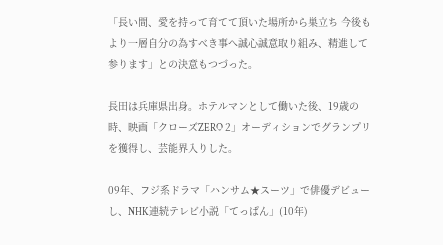「長い間、愛を持って育てて頂いた場所から巣立ち 今後もより一層自分の為すべき事へ誠心誠意取り組み、精進して参ります」との決意もつづった。

長田は兵庫県出身。ホテルマンとして働いた後、19歳の時、映画「クローズZERO 2」オーディションでグランプリを獲得し、芸能界入りした。

09年、フジ系ドラマ「ハンサム★スーツ」で俳優デビューし、NHK連続テレビ小説「てっぱん」(10年)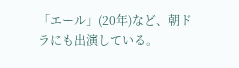「エール」(20年)など、朝ドラにも出演している。